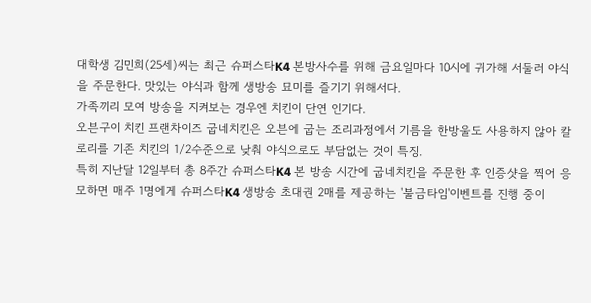대학생 김민희(25세)씨는 최근 슈퍼스타K4 본방사수를 위해 금요일마다 10시에 귀가해 서둘러 야식을 주문한다. 맛있는 야식과 함께 생방송 묘미를 즐기기 위해서다.
가족끼리 모여 방송을 지켜보는 경우엔 치킨이 단연 인기다.
오븐구이 치킨 프랜차이즈 굽네치킨은 오븐에 굽는 조리과정에서 기름을 한방울도 사용하지 않아 칼로리를 기존 치킨의 1/2수준으로 낮춰 야식으로도 부담없는 것이 특징.
특히 지난달 12일부터 총 8주간 슈퍼스타K4 본 방송 시간에 굽네치킨을 주문한 후 인증샷을 찍어 응모하면 매주 1명에게 슈퍼스타K4 생방송 초대권 2매를 제공하는 '불금타임'이벤트를 진행 중이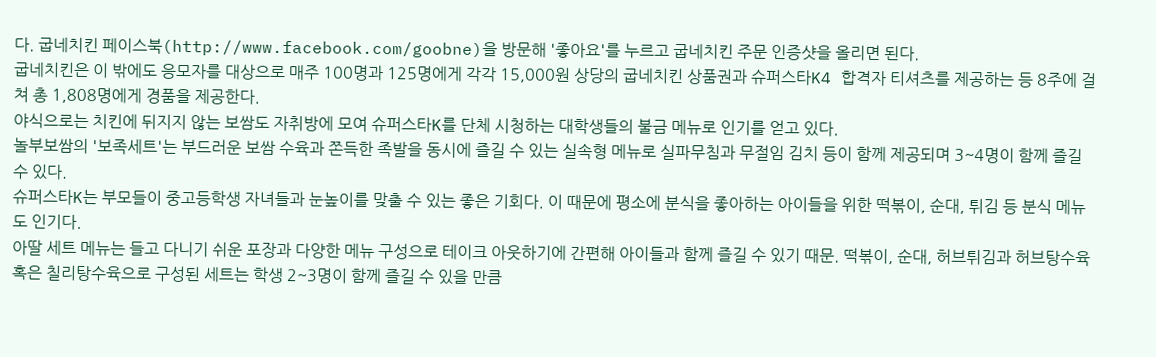다. 굽네치킨 페이스북(http://www.facebook.com/goobne)을 방문해 '좋아요'를 누르고 굽네치킨 주문 인증샷을 올리면 된다.
굽네치킨은 이 밖에도 응모자를 대상으로 매주 100명과 125명에게 각각 15,000원 상당의 굽네치킨 상품권과 슈퍼스타K4 합격자 티셔츠를 제공하는 등 8주에 걸쳐 총 1,808명에게 경품을 제공한다.
야식으로는 치킨에 뒤지지 않는 보쌈도 자취방에 모여 슈퍼스타K를 단체 시청하는 대학생들의 불금 메뉴로 인기를 얻고 있다.
놀부보쌈의 '보족세트'는 부드러운 보쌈 수육과 쫀득한 족발을 동시에 즐길 수 있는 실속형 메뉴로 실파무침과 무절임 김치 등이 함께 제공되며 3~4명이 함께 즐길 수 있다.
슈퍼스타K는 부모들이 중고등학생 자녀들과 눈높이를 맞출 수 있는 좋은 기회다. 이 때문에 평소에 분식을 좋아하는 아이들을 위한 떡볶이, 순대, 튀김 등 분식 메뉴도 인기다.
아딸 세트 메뉴는 들고 다니기 쉬운 포장과 다양한 메뉴 구성으로 테이크 아웃하기에 간편해 아이들과 함께 즐길 수 있기 때문. 떡볶이, 순대, 허브튀김과 허브탕수육 혹은 칠리탕수육으로 구성된 세트는 학생 2~3명이 함께 즐길 수 있을 만큼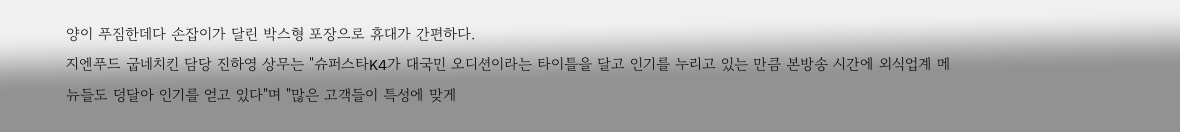양이 푸짐한데다 손잡이가 달린 박스형 포장으로 휴대가 간편하다.
지엔푸드 굽네치킨 담당 진하영 상무는 "슈퍼스타K4가 대국민 오디션이라는 타이틀을 달고 인기를 누리고 있는 만큼 본방송 시간에 외식업계 메뉴들도 덩달아 인기를 얻고 있다"며 "많은 고객들이 특성에 맞게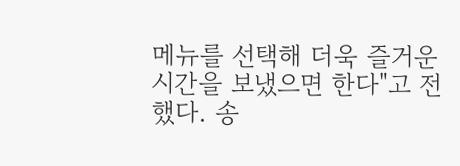메뉴를 선택해 더욱 즐거운 시간을 보냈으면 한다"고 전했다. 송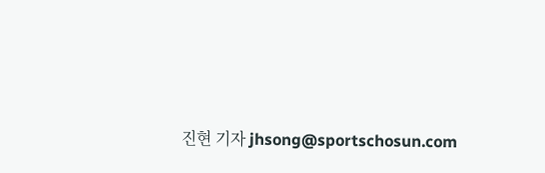진현 기자 jhsong@sportschosun.com